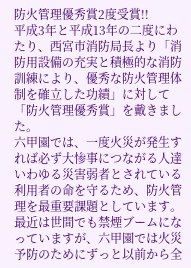防火管理優秀賞2度受賞!!
平成3年と平成13年の二度にわたり、西宮市消防局長より「消防用設備の充実と積極的な消防訓練により、優秀な防火管理体制を確立した功績」に対して「防火管理優秀賞」を戴きました。
六甲園では、一度火災が発生すれば必ず大惨事につながる人達いわゆる災害弱者とされている利用者の命を守るため、防火管理を最重要課題としています。
最近は世間でも禁煙ブームになっていますが、六甲園では火災予防のためにずっと以前から全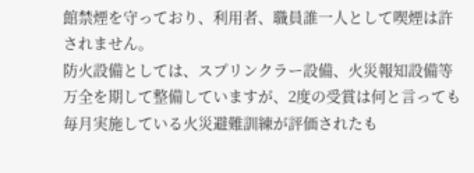館禁煙を守っており、利用者、職員誰一人として喫煙は許されません。
防火設備としては、スプリンクラー設備、火災報知設備等万全を期して整備していますが、2度の受賞は何と言っても毎月実施している火災避難訓練が評価されたも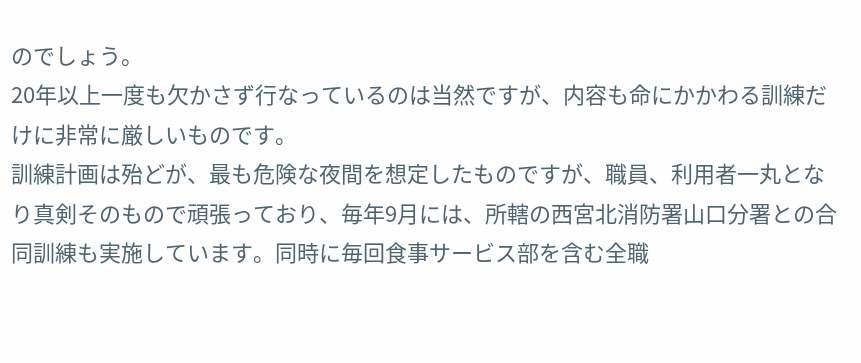のでしょう。
20年以上一度も欠かさず行なっているのは当然ですが、内容も命にかかわる訓練だけに非常に厳しいものです。
訓練計画は殆どが、最も危険な夜間を想定したものですが、職員、利用者一丸となり真剣そのもので頑張っており、毎年9月には、所轄の西宮北消防署山口分署との合同訓練も実施しています。同時に毎回食事サービス部を含む全職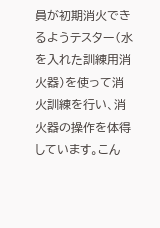員が初期消火できるようテスター(水を入れた訓練用消火器)を使って消火訓練を行い、消火器の操作を体得しています。こん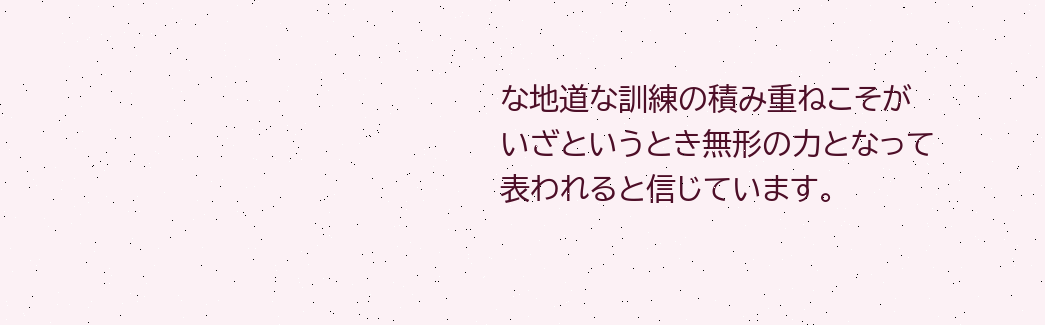な地道な訓練の積み重ねこそがいざというとき無形の力となって表われると信じています。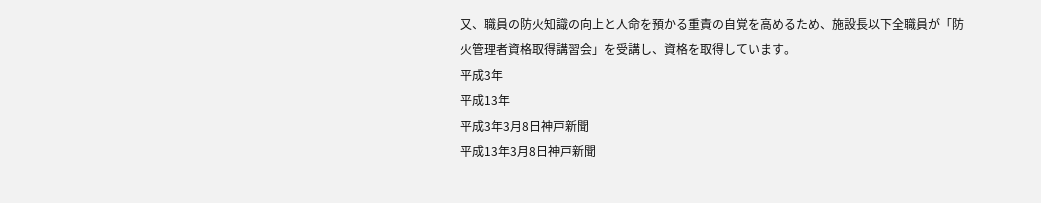又、職員の防火知識の向上と人命を預かる重責の自覚を高めるため、施設長以下全職員が「防火管理者資格取得講習会」を受講し、資格を取得しています。
平成3年
平成13年
平成3年3月8日神戸新聞
平成13年3月8日神戸新聞